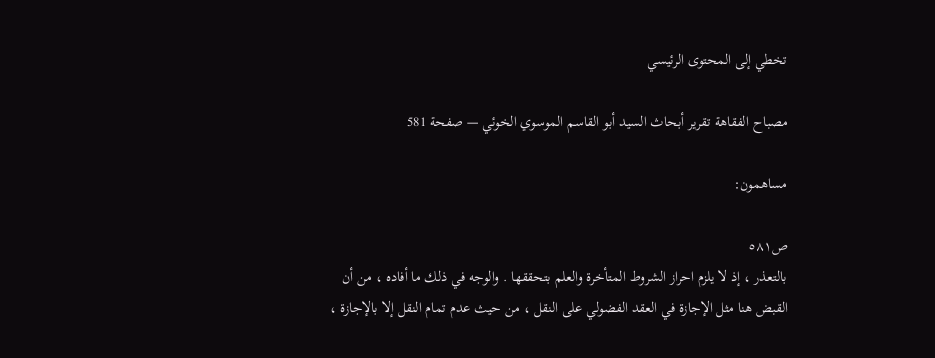تخطي إلى المحتوى الرئيسي

مصباح الفقاهة تقرير أبحاث السيد أبو القاسم الموسوي الخوئي — صفحة 581

مساهمون:

ص٥٨١
بالتعذر ، إذ لا يلزم احراز الشروط المتأخرة والعلم بتحققها . والوجه في ذلك ما أفاده ، من أن القبض هنا مثل الإجازة في العقد الفضولي على النقل ، من حيث عدم تمام النقل إلا بالإجازة ،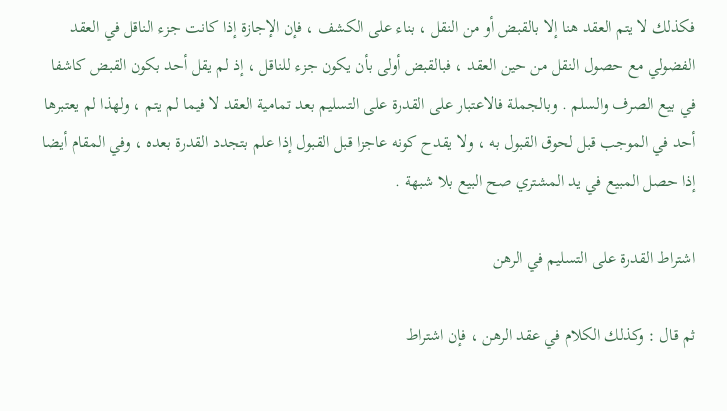فكذلك لا يتم العقد هنا إلا بالقبض أو من النقل ، بناء على الكشف ، فإن الإجازة إذا كانت جزء الناقل في العقد الفضولي مع حصول النقل من حين العقد ، فبالقبض أولى بأن يكون جزء للناقل ، إذ لم يقل أحد بكون القبض كاشفا في بيع الصرف والسلم . وبالجملة فالاعتبار على القدرة على التسليم بعد تمامية العقد لا فيما لم يتم ، ولهذا لم يعتبرها أحد في الموجب قبل لحوق القبول به ، ولا يقدح كونه عاجزا قبل القبول إذا علم بتجدد القدرة بعده ، وفي المقام أيضا إذا حصل المبيع في يد المشتري صح البيع بلا شبهة .

اشتراط القدرة على التسليم في الرهن

ثم قال : وكذلك الكلام في عقد الرهن ، فإن اشتراط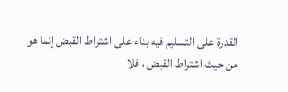القدرة على التسليم فيه بناء على اشتراط القبض إنما هو من حيث اشتراط القبض ، فلا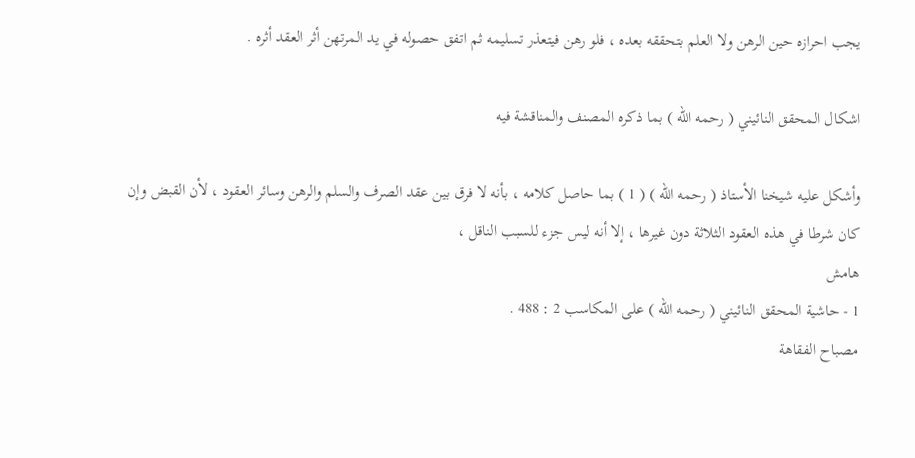يجب احرازه حين الرهن ولا العلم بتحققه بعده ، فلو رهن فيتعذر تسليمه ثم اتفق حصوله في يد المرتهن أثر العقد أثره .

اشكال المحقق النائيني ( رحمه الله ) بما ذكره المصنف والمناقشة فيه

وأشكل عليه شيخنا الأستاذ ( رحمه الله ) ( 1 ) بما حاصل كلامه ، بأنه لا فرق بين عقد الصرف والسلم والرهن وسائر العقود ، لأن القبض وإن كان شرطا في هذه العقود الثلاثة دون غيرها ، إلا أنه ليس جزء للسبب الناقل ،
هامش
1 - حاشية المحقق النائيني ( رحمه الله ) على المكاسب 2 : 488 .
مصباح الفقاهة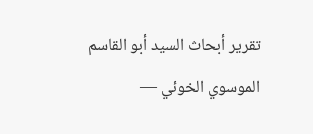تقرير أبحاث السيد أبو القاسم الموسوي الخوئي —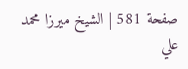صفحة 581 | الشيخ ميرزا محمد علي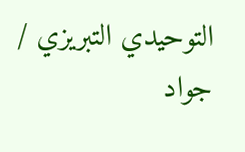التوحيدي التبريزي / جواد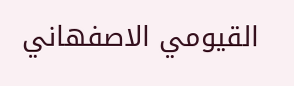القيومي الاصفهاني